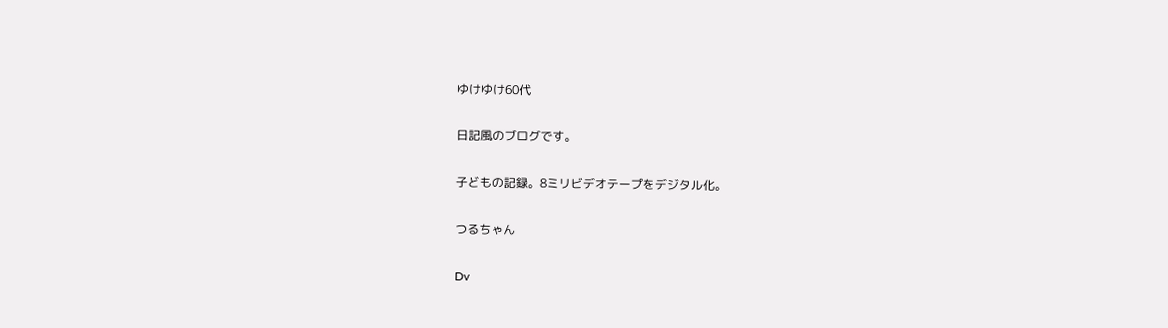ゆけゆけ60代

日記風のブログです。

子どもの記録。8ミリビデオテープをデジタル化。

つるちゃん

Dv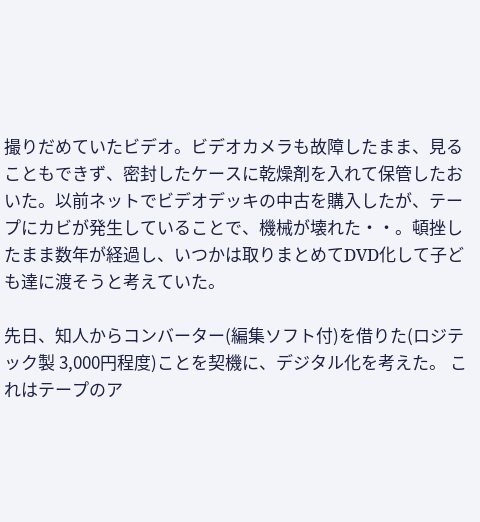撮りだめていたビデオ。ビデオカメラも故障したまま、見ることもできず、密封したケースに乾燥剤を入れて保管したおいた。以前ネットでビデオデッキの中古を購入したが、テープにカビが発生していることで、機械が壊れた・・。頓挫したまま数年が経過し、いつかは取りまとめてDVD化して子ども達に渡そうと考えていた。

先日、知人からコンバーター(編集ソフト付)を借りた(ロジテック製 3,000円程度)ことを契機に、デジタル化を考えた。 これはテープのア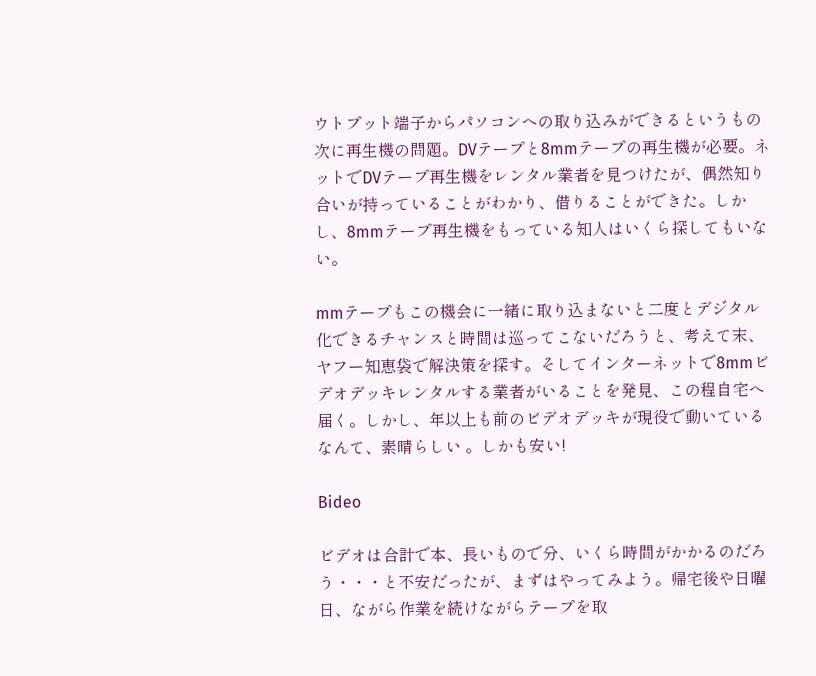ウトプット端子からパソコンへの取り込みができるというもの
次に再生機の問題。DVテープと8mmテープの再生機が必要。ネットでDVテープ再生機をレンタル業者を見つけたが、偶然知り合いが持っていることがわかり、借りることができた。しかし、8mmテープ再生機をもっている知人はいくら探してもいない。

mmテープもこの機会に一緒に取り込まないと二度とデジタル化できるチャンスと時間は巡ってこないだろうと、考えて末、ヤフー知恵袋で解決策を探す。そしてインターネットで8mmビデオデッキレンタルする業者がいることを発見、この程自宅へ届く。しかし、年以上も前のビデオデッキが現役で動いているなんて、素晴らしい 。しかも安い!

Bideo

ビデオは合計で本、長いもので分、いくら時間がかかるのだろう・・・と不安だったが、まずはやってみよう。帰宅後や日曜日、ながら作業を続けながらテープを取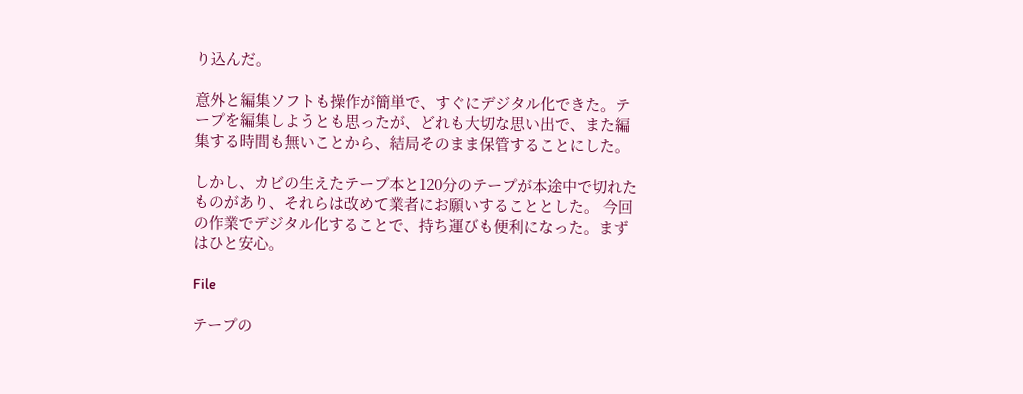り込んだ。

意外と編集ソフトも操作が簡単で、すぐにデジタル化できた。テープを編集しようとも思ったが、どれも大切な思い出で、また編集する時間も無いことから、結局そのまま保管することにした。

しかし、カビの生えたテープ本と120分のテープが本途中で切れたものがあり、それらは改めて業者にお願いすることとした。 今回の作業でデジタル化することで、持ち運びも便利になった。まずはひと安心。

File

テープの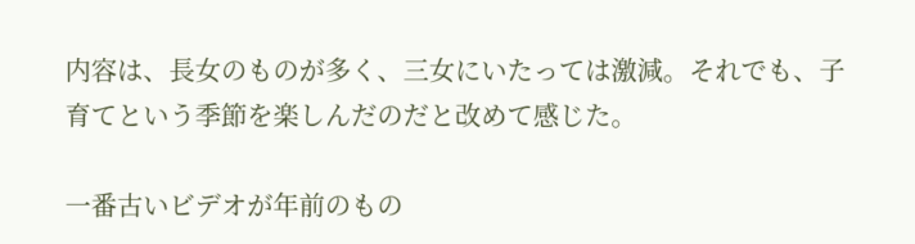内容は、長女のものが多く、三女にいたっては激減。それでも、子育てという季節を楽しんだのだと改めて感じた。

一番古いビデオが年前のもの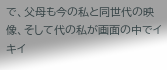で、父母も今の私と同世代の映像、そして代の私が画面の中でイキイ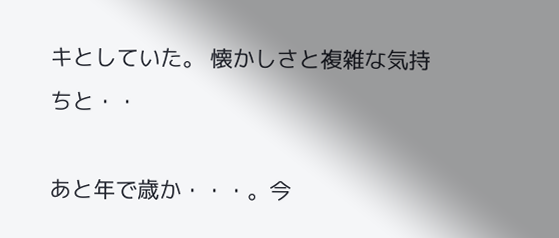キとしていた。 懐かしさと複雑な気持ちと・・

あと年で歳か・・・。今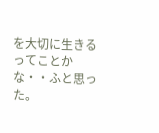を大切に生きるってことかな・・ふと思った。